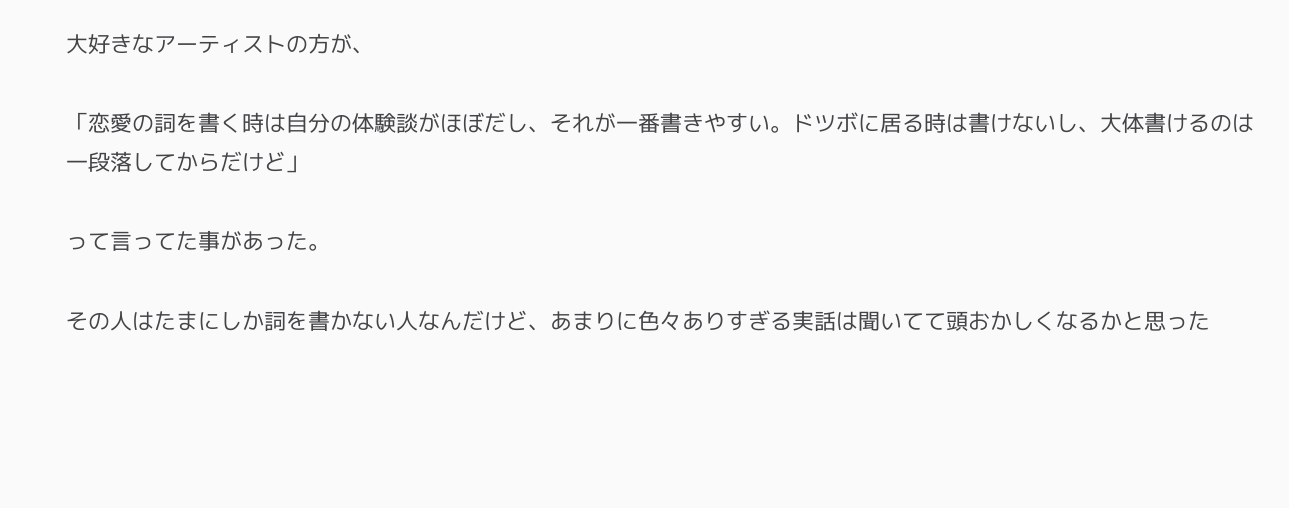大好きなアーティストの方が、

「恋愛の詞を書く時は自分の体験談がほぼだし、それが一番書きやすい。ドツボに居る時は書けないし、大体書けるのは一段落してからだけど」

って言ってた事があった。

その人はたまにしか詞を書かない人なんだけど、あまりに色々ありすぎる実話は聞いてて頭おかしくなるかと思った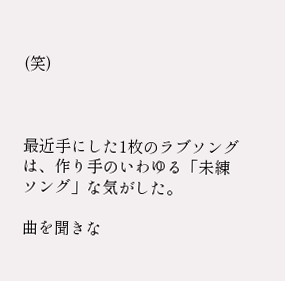(笑)



最近手にした1枚のラブソングは、作り手のいわゆる「未練ソング」な気がした。

曲を聞きな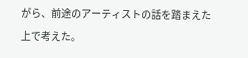がら、前途のアーティストの話を踏まえた上で考えた。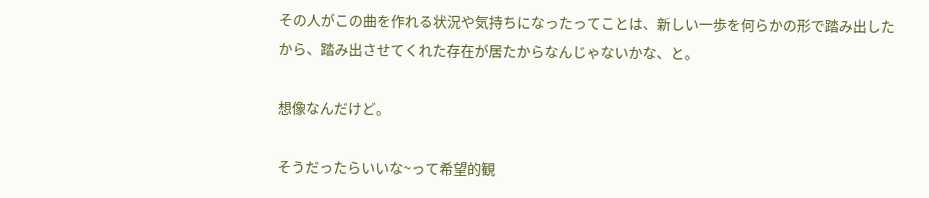その人がこの曲を作れる状況や気持ちになったってことは、新しい一歩を何らかの形で踏み出したから、踏み出させてくれた存在が居たからなんじゃないかな、と。

想像なんだけど。

そうだったらいいな~って希望的観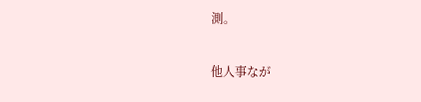測。

他人事なが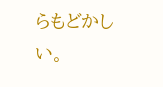らもどかしい。